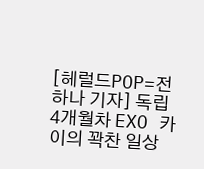[헤럴드POP=전하나 기자] 독립 4개월차 EXO 카이의 꽉찬 일상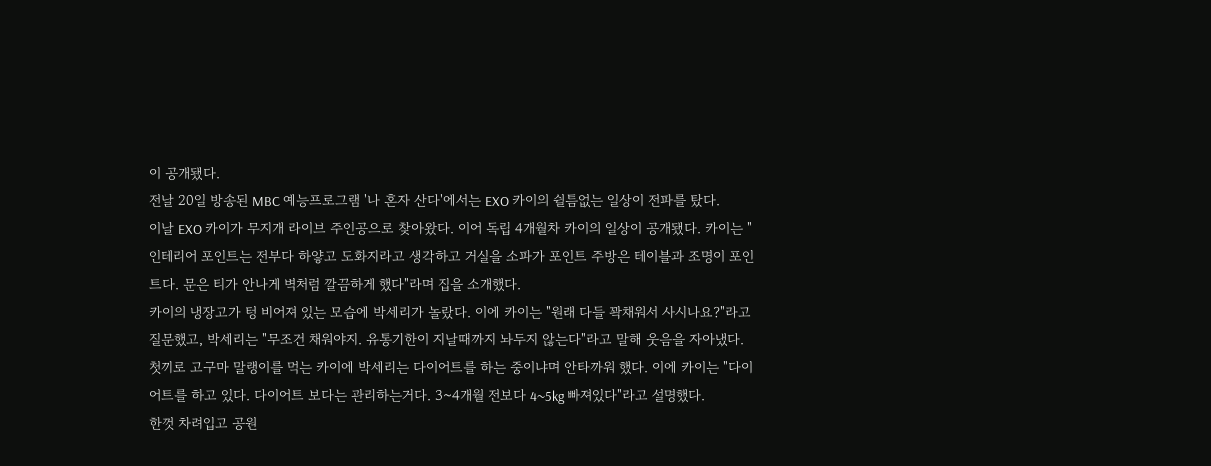이 공개됐다.
전날 20일 방송된 MBC 예능프로그램 '나 혼자 산다'에서는 EXO 카이의 쉴틈없는 일상이 전파를 탔다.
이날 EXO 카이가 무지개 라이브 주인공으로 찾아왔다. 이어 독립 4개월차 카이의 일상이 공개됐다. 카이는 "인테리어 포인트는 전부다 하얗고 도화지라고 생각하고 거실을 소파가 포인트 주방은 테이블과 조명이 포인트다. 문은 티가 안나게 벽처럼 깔끔하게 했다"라며 집을 소개했다.
카이의 냉장고가 텅 비어져 있는 모습에 박세리가 놀랐다. 이에 카이는 "원래 다들 꽉채워서 사시나요?"라고 질문했고, 박세리는 "무조건 채워야지. 유통기한이 지날때까지 놔두지 않는다"라고 말해 웃음을 자아냈다. 첫끼로 고구마 말랭이를 먹는 카이에 박세리는 다이어트를 하는 중이냐며 안타까워 했다. 이에 카이는 "다이어트를 하고 있다. 다이어트 보다는 관리하는거다. 3~4개월 전보다 4~5kg 빠져있다"라고 설명했다.
한껏 차려입고 공원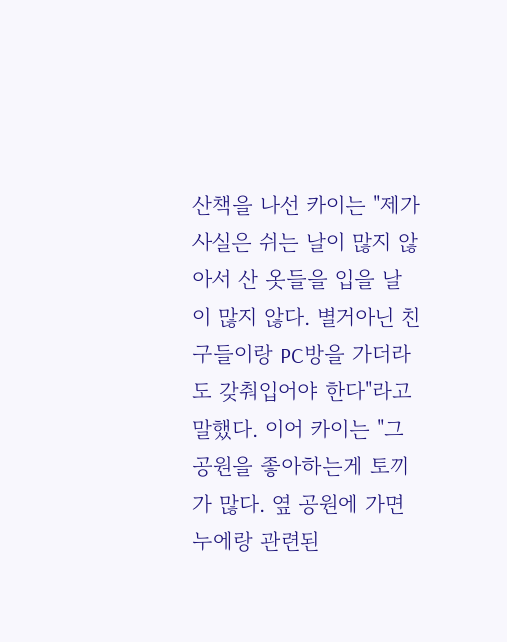산책을 나선 카이는 "제가 사실은 쉬는 날이 많지 않아서 산 옷들을 입을 날이 많지 않다. 별거아닌 친구들이랑 PC방을 가더라도 갖춰입어야 한다"라고 말했다. 이어 카이는 "그 공원을 좋아하는게 토끼가 많다. 옆 공원에 가면 누에랑 관련된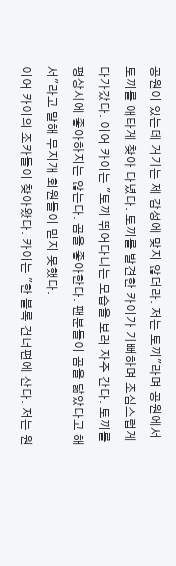공원이 있는데 거기는 제 감성에 맞지 않더라. 저는 토끼"라며 공원에서 토끼를 애타게 찾아 다녔다. 토끼를 발견한 카이가 기뻐하며 조심스럽게 다가갔다. 이어 카이는 "토끼 뛰어다니는 모습을 보러 자주 간다. 토끼를 평상시에 좋아하지는 않는다. 곰을 좋아한다. 팬분들이 곰을 닮았다고 해서"라고 말해 무지개 회원들이 믿지 못했다.
이어 카이의 조카들이 찾아왔다. 카이는 "한 블록 건너편에 산다. 저는 원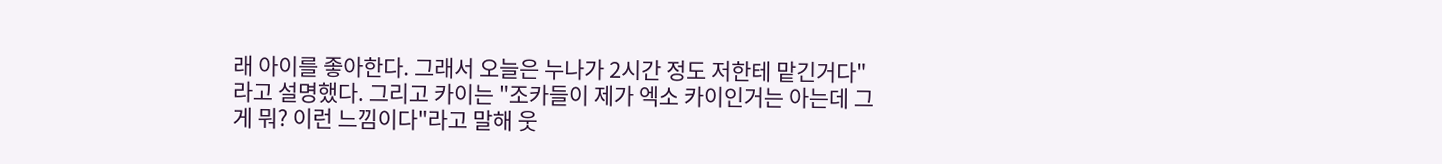래 아이를 좋아한다. 그래서 오늘은 누나가 2시간 정도 저한테 맡긴거다"라고 설명했다. 그리고 카이는 "조카들이 제가 엑소 카이인거는 아는데 그게 뭐? 이런 느낌이다"라고 말해 웃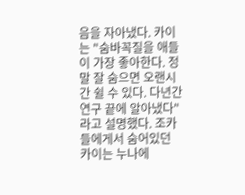음을 자아냈다. 카이는 "숨바꼭질을 애들이 가장 좋아한다. 정말 잘 숨으면 오랜시간 쉴 수 있다. 다년간 연구 끝에 알아냈다"라고 설명했다. 조카들에게서 숨어있던 카이는 누나에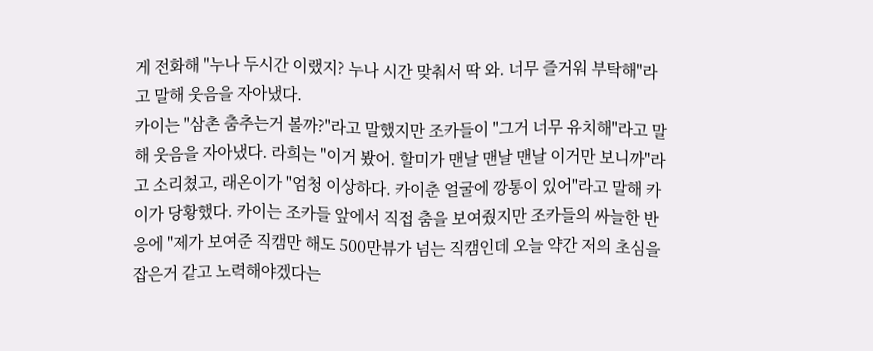게 전화해 "누나 두시간 이랬지? 누나 시간 맞춰서 딱 와. 너무 즐거워 부탁해"라고 말해 웃음을 자아냈다.
카이는 "삼촌 춤추는거 볼까?"라고 말했지만 조카들이 "그거 너무 유치해"라고 말해 웃음을 자아냈다. 라희는 "이거 봤어. 할미가 맨날 맨날 맨날 이거만 보니까"라고 소리쳤고, 래온이가 "엄청 이상하다. 카이춘 얼굴에 깡통이 있어"라고 말해 카이가 당황했다. 카이는 조카들 앞에서 직접 춤을 보여줬지만 조카들의 싸늘한 반응에 "제가 보여준 직캠만 해도 500만뷰가 넘는 직캠인데 오늘 약간 저의 초심을 잡은거 같고 노력해야겠다는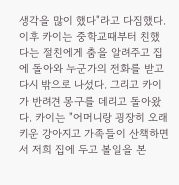생각을 많이 했다"라고 다짐했다.
이후 카이는 중학교때부터 친했다는 절친에게 춤을 알려주고 집에 돌아와 누군가의 전화를 받고 다시 밖으로 나섰다. 그리고 카이가 반려견 몽구를 데리고 돌아왔다. 카이는 "어머니랑 굉장히 오래 키운 강아지고 가족들이 산책하면서 저희 집에 두고 볼일을 본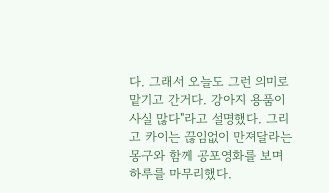다. 그래서 오늘도 그런 의미로 맡기고 간거다. 강아지 용품이 사실 많다"라고 설명했다. 그리고 카이는 끊임없이 만져달라는 몽구와 함께 공포영화를 보며 하루를 마무리했다.